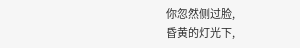你忽然侧过脸,
昏黄的灯光下,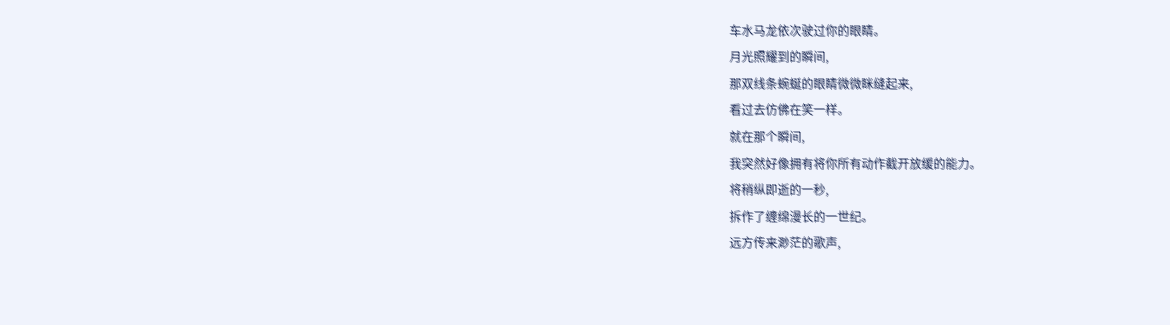车水马龙依次驶过你的眼睛。
月光照耀到的瞬间,
那双线条蜿蜒的眼睛微微眯缝起来,
看过去仿佛在笑一样。
就在那个瞬间,
我突然好像拥有将你所有动作截开放缓的能力。
将稍纵即逝的一秒,
拆作了缠绵漫长的一世纪。
远方传来渺茫的歌声,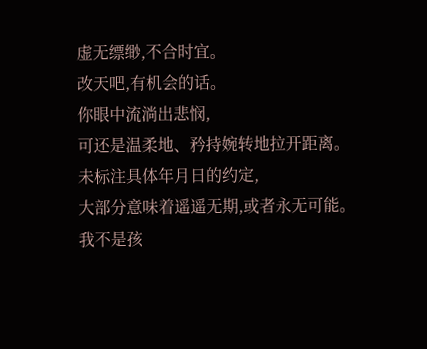虚无缥缈,不合时宜。
改天吧,有机会的话。
你眼中流淌出悲悯,
可还是温柔地、矜持婉转地拉开距离。
未标注具体年月日的约定,
大部分意味着遥遥无期,或者永无可能。
我不是孩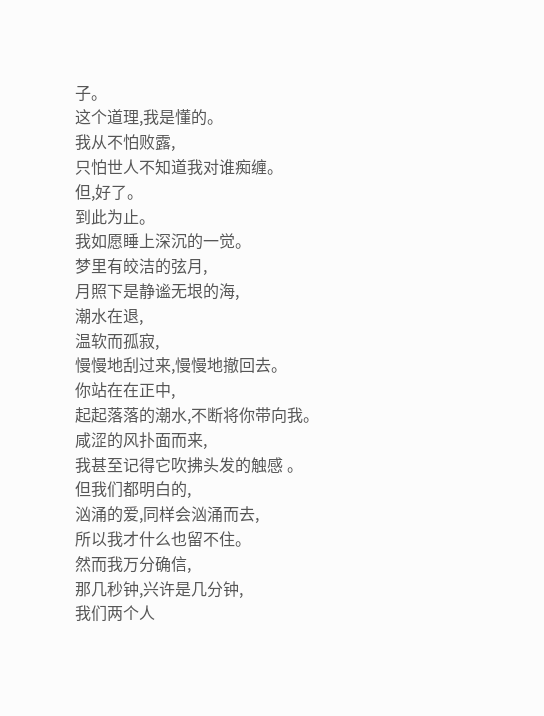子。
这个道理,我是懂的。
我从不怕败露,
只怕世人不知道我对谁痴缠。
但,好了。
到此为止。
我如愿睡上深沉的一觉。
梦里有皎洁的弦月,
月照下是静谧无垠的海,
潮水在退,
温软而孤寂,
慢慢地刮过来,慢慢地撤回去。
你站在在正中,
起起落落的潮水,不断将你带向我。
咸涩的风扑面而来,
我甚至记得它吹拂头发的触感 。
但我们都明白的,
汹涌的爱,同样会汹涌而去,
所以我才什么也留不住。
然而我万分确信,
那几秒钟,兴许是几分钟,
我们两个人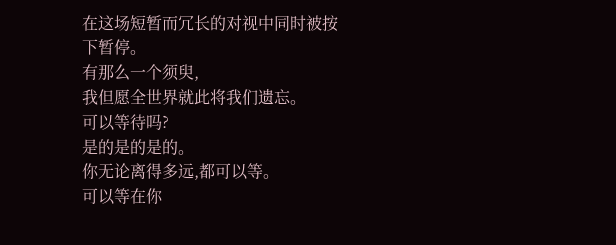在这场短暂而冗长的对视中同时被按下暂停。
有那么一个须臾,
我但愿全世界就此将我们遗忘。
可以等待吗?
是的是的是的。
你无论离得多远,都可以等。
可以等在你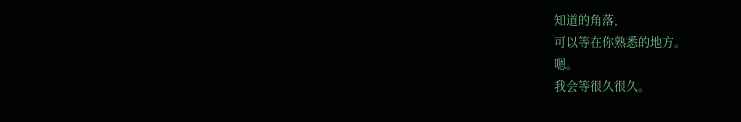知道的角落,
可以等在你熟悉的地方。
嗯。
我会等很久很久。